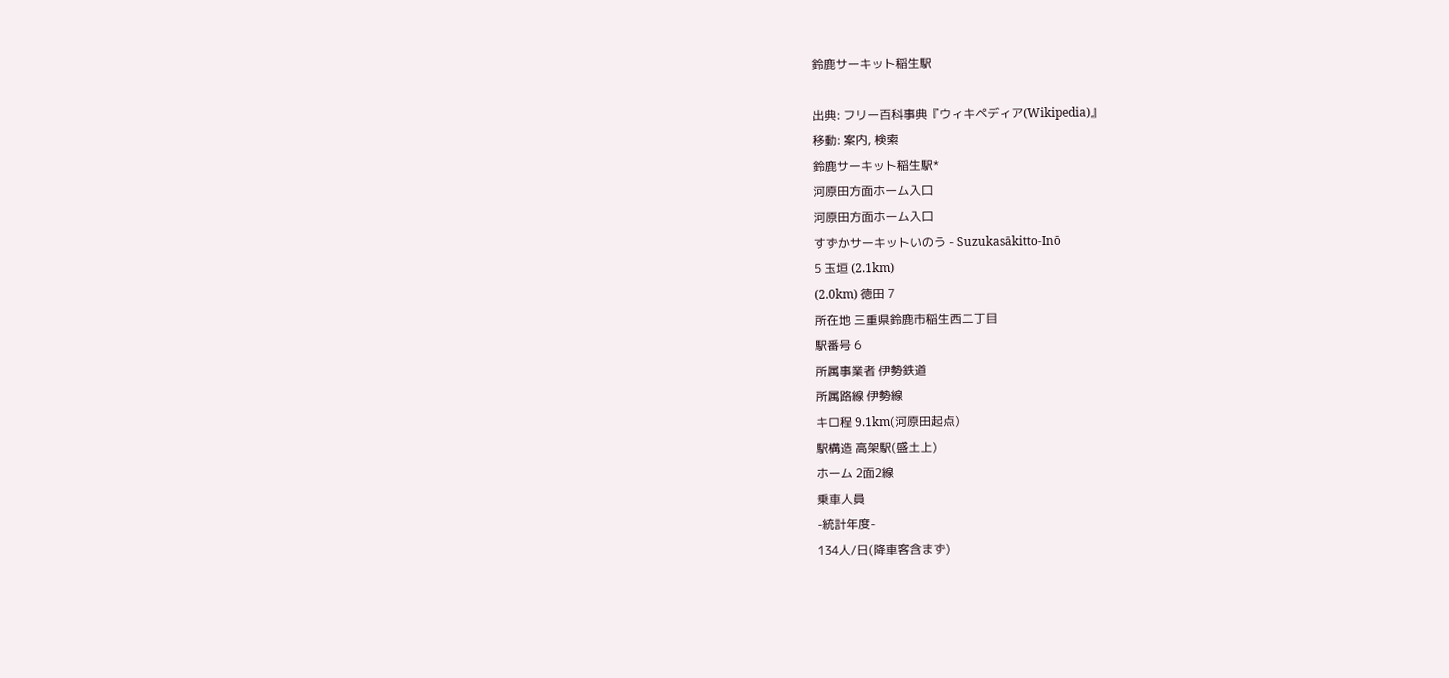鈴鹿サーキット稲生駅

出典: フリー百科事典『ウィキペディア(Wikipedia)』
移動: 案内, 検索
鈴鹿サーキット稲生駅*
河原田方面ホーム入口
河原田方面ホーム入口
すずかサーキットいのう - Suzukasākitto-Inō
5 玉垣 (2.1km)
(2.0km) 徳田 7
所在地 三重県鈴鹿市稲生西二丁目
駅番号 6
所属事業者 伊勢鉄道
所属路線 伊勢線
キロ程 9.1km(河原田起点)
駅構造 高架駅(盛土上)
ホーム 2面2線
乗車人員
-統計年度-
134人/日(降車客含まず)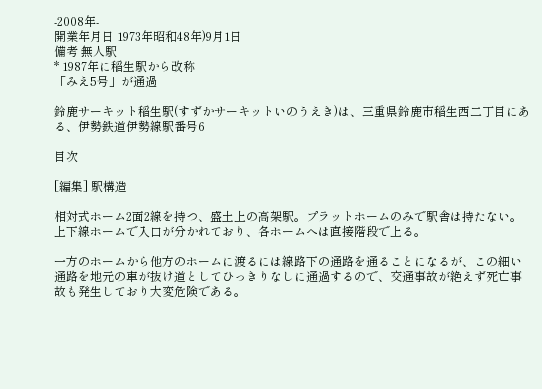-2008年-
開業年月日 1973年昭和48年)9月1日
備考 無人駅
* 1987年に稲生駅から改称
「みえ5号」が通過

鈴鹿サーキット稲生駅(すずかサーキットいのうえき)は、三重県鈴鹿市稲生西二丁目にある、伊勢鉄道伊勢線駅番号6

目次

[編集] 駅構造

相対式ホーム2面2線を持つ、盛土上の高架駅。プラットホームのみで駅舎は持たない。上下線ホームで入口が分かれており、各ホームへは直接階段で上る。

一方のホームから他方のホームに渡るには線路下の通路を通ることになるが、この細い通路を地元の車が抜け道としてひっきりなしに通過するので、交通事故が絶えず死亡事故も発生しており大変危険である。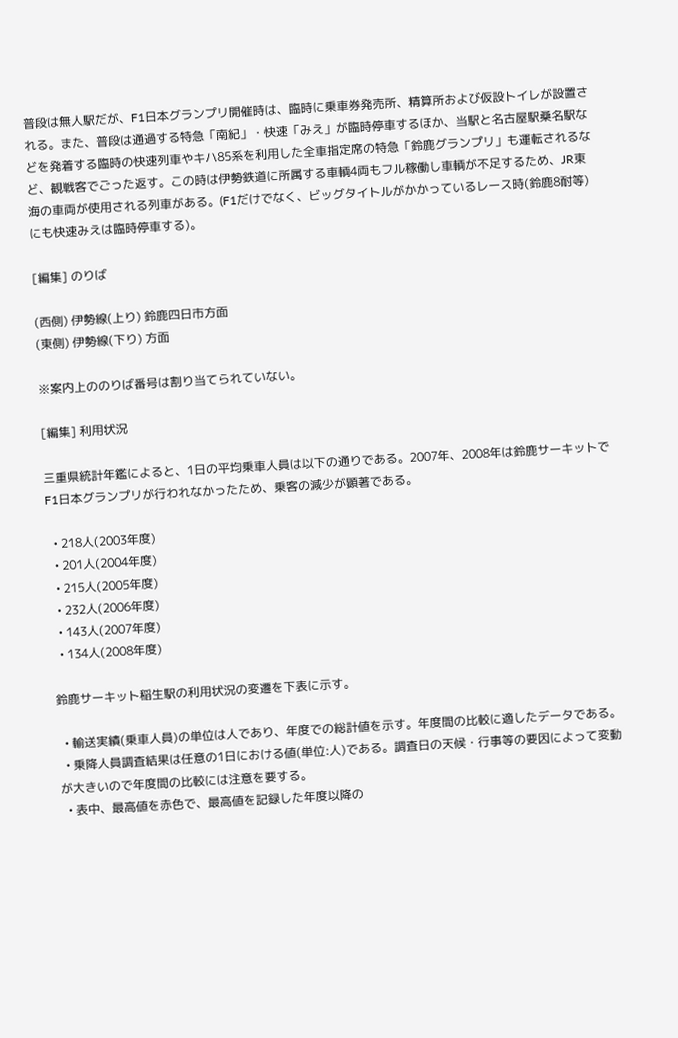普段は無人駅だが、F1日本グランプリ開催時は、臨時に乗車券発売所、精算所および仮設トイレが設置される。また、普段は通過する特急「南紀」・快速「みえ」が臨時停車するほか、当駅と名古屋駅桑名駅などを発着する臨時の快速列車やキハ85系を利用した全車指定席の特急「鈴鹿グランプリ」も運転されるなど、観戦客でごった返す。この時は伊勢鉄道に所属する車輌4両もフル稼働し車輌が不足するため、JR東海の車両が使用される列車がある。(F1だけでなく、ビッグタイトルがかかっているレース時(鈴鹿8耐等)にも快速みえは臨時停車する)。

[編集] のりば

(西側) 伊勢線(上り) 鈴鹿四日市方面
(東側) 伊勢線(下り) 方面

※案内上ののりば番号は割り当てられていない。

[編集] 利用状況

三重県統計年鑑によると、1日の平均乗車人員は以下の通りである。2007年、2008年は鈴鹿サーキットでF1日本グランプリが行われなかったため、乗客の減少が顕著である。

  • 218人(2003年度)
  • 201人(2004年度)
  • 215人(2005年度)
  • 232人(2006年度)
  • 143人(2007年度)
  • 134人(2008年度)

鈴鹿サーキット稲生駅の利用状況の変遷を下表に示す。

  • 輸送実績(乗車人員)の単位は人であり、年度での総計値を示す。年度間の比較に適したデータである。
  • 乗降人員調査結果は任意の1日における値(単位:人)である。調査日の天候・行事等の要因によって変動が大きいので年度間の比較には注意を要する。
  • 表中、最高値を赤色で、最高値を記録した年度以降の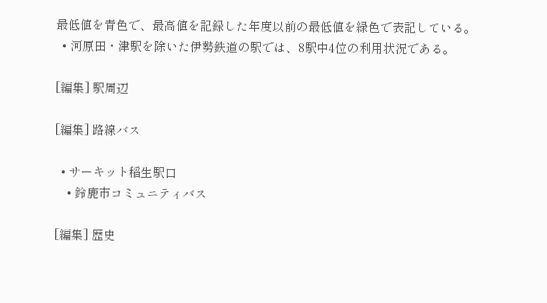最低値を青色で、最高値を記録した年度以前の最低値を緑色で表記している。
  • 河原田・津駅を除いた伊勢鉄道の駅では、8駅中4位の利用状況である。

[編集] 駅周辺

[編集] 路線バス

  • サーキット稲生駅口
    • 鈴鹿市コミュニティバス

[編集] 歴史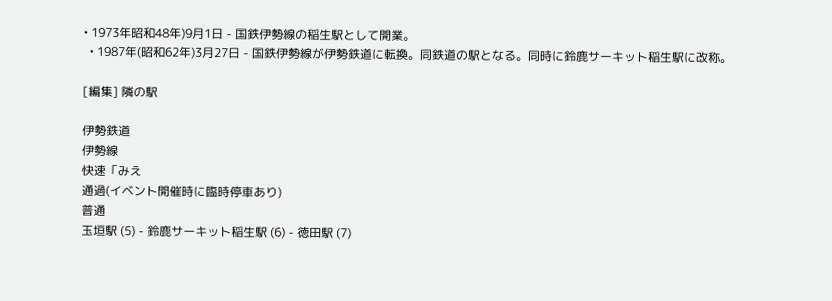• 1973年昭和48年)9月1日 - 国鉄伊勢線の稲生駅として開業。
  • 1987年(昭和62年)3月27日 - 国鉄伊勢線が伊勢鉄道に転換。同鉄道の駅となる。同時に鈴鹿サーキット稲生駅に改称。

[編集] 隣の駅

伊勢鉄道
伊勢線
快速「みえ
通過(イベント開催時に臨時停車あり)
普通
玉垣駅 (5) - 鈴鹿サーキット稲生駅 (6) - 徳田駅 (7)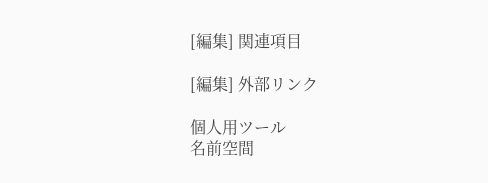[編集] 関連項目

[編集] 外部リンク

個人用ツール
名前空間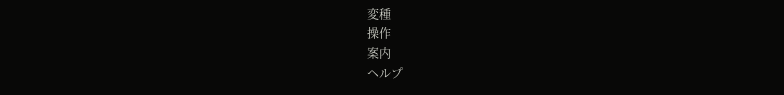変種
操作
案内
ヘルプ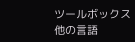ツールボックス
他の言語